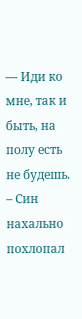— Иди ко мне, так и быть, на полу есть не будешь. – Син нахально похлопал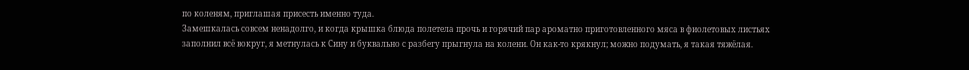по коленям, приглашая присесть именно туда.
Замешкалась совсем ненадолго, и когда крышка блюда полетела прочь и горячий пар ароматно приготовленного мяса в фиолетовых листьях заполнил всё вокруг, я метнулась к Сину и буквально с разбегу прыгнула на колени. Он как-то крякнул; можно подумать, я такая тяжёлая.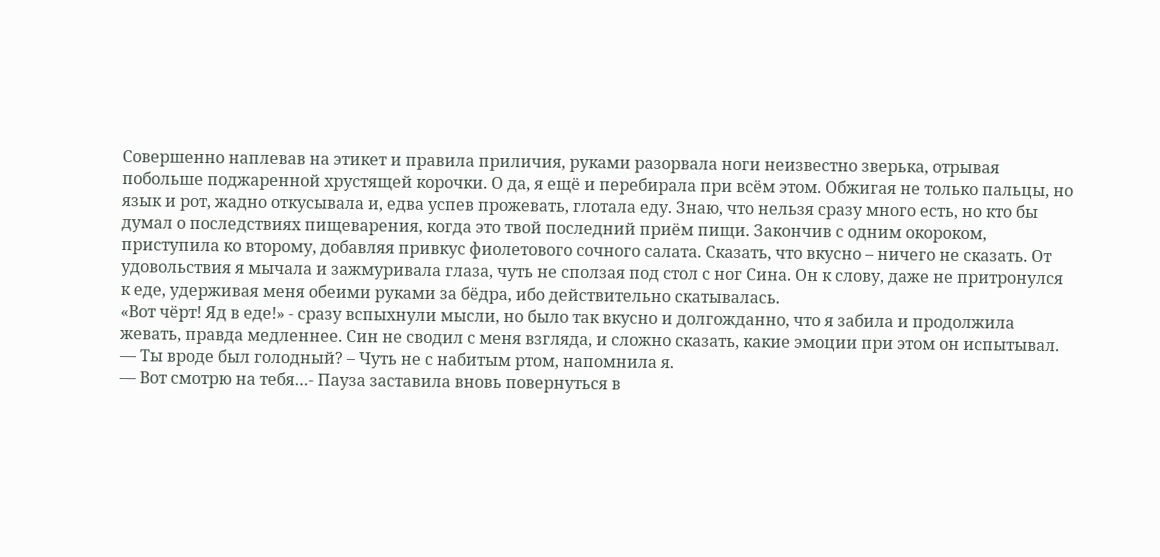Совершенно наплевав на этикет и правила приличия, руками разорвала ноги неизвестно зверька, отрывая побольше поджаренной хрустящей корочки. О да, я ещё и перебирала при всём этом. Обжигая не только пальцы, но язык и рот, жадно откусывала и, едва успев прожевать, глотала еду. Знаю, что нельзя сразу много есть, но кто бы думал о последствиях пищеварения, когда это твой последний приём пищи. Закончив с одним окороком, приступила ко второму, добавляя привкус фиолетового сочного салата. Сказать, что вкусно – ничего не сказать. От удовольствия я мычала и зажмуривала глаза, чуть не сползая под стол с ног Сина. Он к слову, даже не притронулся к еде, удерживая меня обеими руками за бёдра, ибо действительно скатывалась.
«Вот чёрт! Яд в еде!» - сразу вспыхнули мысли, но было так вкусно и долгожданно, что я забила и продолжила жевать, правда медленнее. Син не сводил с меня взгляда, и сложно сказать, какие эмоции при этом он испытывал.
— Ты вроде был голодный? – Чуть не с набитым ртом, напомнила я.
— Вот смотрю на тебя…- Пауза заставила вновь повернуться в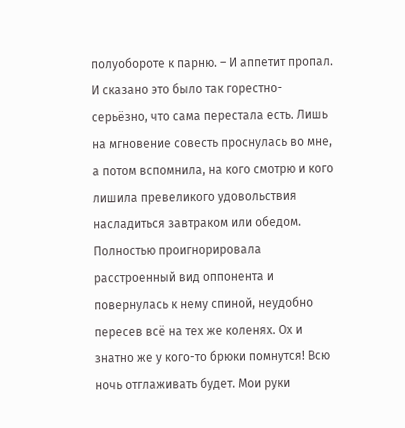полуобороте к парню. – И аппетит пропал.
И сказано это было так горестно-серьёзно, что сама перестала есть. Лишь на мгновение совесть проснулась во мне, а потом вспомнила, на кого смотрю и кого лишила превеликого удовольствия насладиться завтраком или обедом. Полностью проигнорировала расстроенный вид оппонента и повернулась к нему спиной, неудобно пересев всё на тех же коленях. Ох и знатно же у кого-то брюки помнутся! Всю ночь отглаживать будет. Мои руки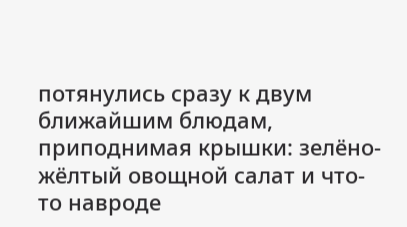потянулись сразу к двум ближайшим блюдам, приподнимая крышки: зелёно-жёлтый овощной салат и что-то навроде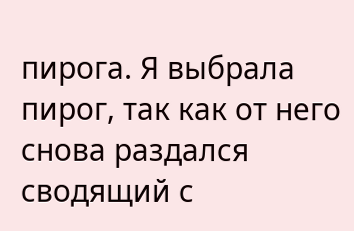пирога. Я выбрала пирог, так как от него снова раздался сводящий с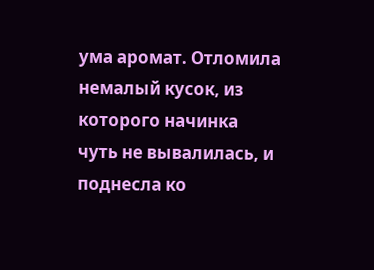ума аромат. Отломила немалый кусок, из которого начинка чуть не вывалилась, и поднесла ко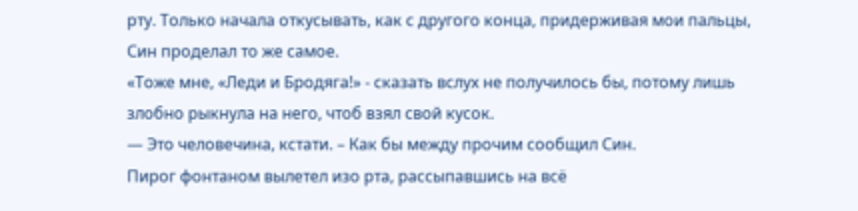рту. Только начала откусывать, как с другого конца, придерживая мои пальцы, Син проделал то же самое.
«Тоже мне, «Леди и Бродяга!» - сказать вслух не получилось бы, потому лишь злобно рыкнула на него, чтоб взял свой кусок.
— Это человечина, кстати. – Как бы между прочим сообщил Син.
Пирог фонтаном вылетел изо рта, рассыпавшись на всё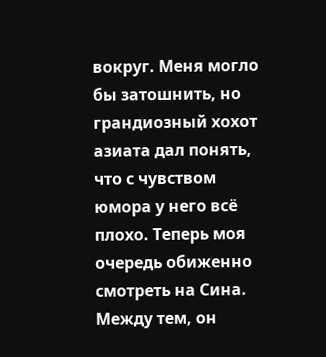вокруг. Меня могло бы затошнить, но грандиозный хохот азиата дал понять, что с чувством юмора у него всё плохо. Теперь моя очередь обиженно смотреть на Сина. Между тем, он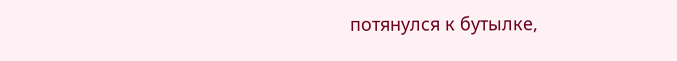потянулся к бутылке,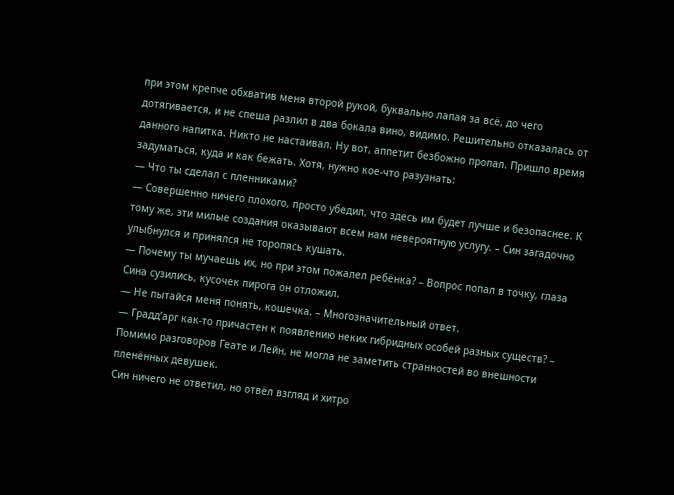при этом крепче обхватив меня второй рукой, буквально лапая за всё, до чего дотягивается, и не спеша разлил в два бокала вино, видимо. Решительно отказалась от данного напитка. Никто не настаивал. Ну вот, аппетит безбожно пропал. Пришло время задуматься, куда и как бежать. Хотя, нужно кое-что разузнать:
— Что ты сделал с пленниками?
— Совершенно ничего плохого, просто убедил, что здесь им будет лучше и безопаснее. К тому же, эти милые создания оказывают всем нам невероятную услугу. – Син загадочно улыбнулся и принялся не торопясь кушать.
— Почему ты мучаешь их, но при этом пожалел ребёнка? – Вопрос попал в точку, глаза Сина сузились, кусочек пирога он отложил.
— Не пытайся меня понять, кошечка. – Многозначительный ответ.
— Градд’арг как-то причастен к появлению неких гибридных особей разных существ? – Помимо разговоров Геате и Лейн, не могла не заметить странностей во внешности пленённых девушек.
Син ничего не ответил, но отвёл взгляд и хитро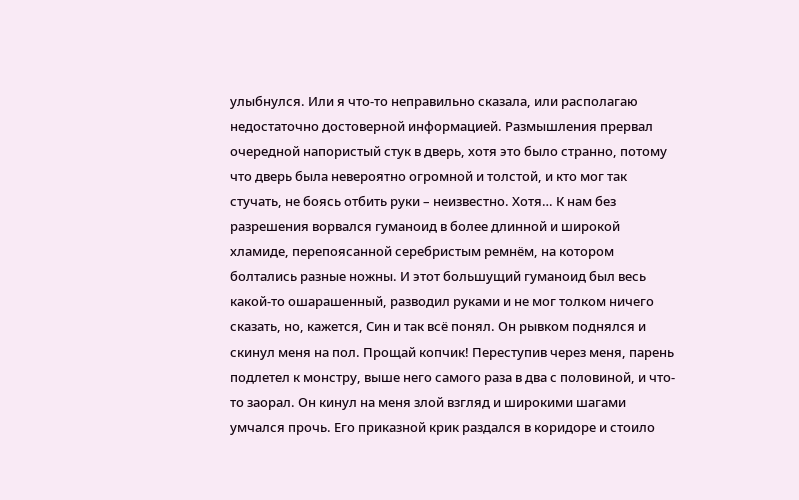улыбнулся. Или я что-то неправильно сказала, или располагаю недостаточно достоверной информацией. Размышления прервал очередной напористый стук в дверь, хотя это было странно, потому что дверь была невероятно огромной и толстой, и кто мог так стучать, не боясь отбить руки – неизвестно. Хотя… К нам без разрешения ворвался гуманоид в более длинной и широкой хламиде, перепоясанной серебристым ремнём, на котором болтались разные ножны. И этот большущий гуманоид был весь какой-то ошарашенный, разводил руками и не мог толком ничего сказать, но, кажется, Син и так всё понял. Он рывком поднялся и скинул меня на пол. Прощай копчик! Переступив через меня, парень подлетел к монстру, выше него самого раза в два с половиной, и что-то заорал. Он кинул на меня злой взгляд и широкими шагами умчался прочь. Его приказной крик раздался в коридоре и стоило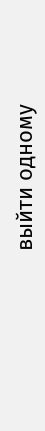выйти одному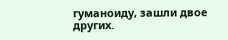гуманоиду, зашли двое других.